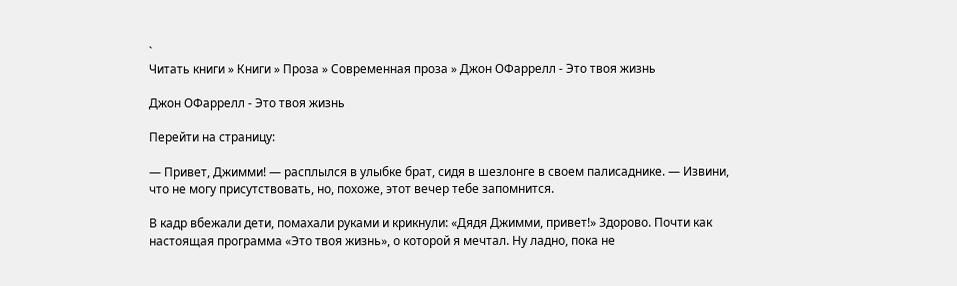`
Читать книги » Книги » Проза » Современная проза » Джон ОФаррелл - Это твоя жизнь

Джон ОФаррелл - Это твоя жизнь

Перейти на страницу:

— Привет, Джимми! — расплылся в улыбке брат, сидя в шезлонге в своем палисаднике. — Извини, что не могу присутствовать, но, похоже, этот вечер тебе запомнится.

В кадр вбежали дети, помахали руками и крикнули: «Дядя Джимми, привет!» Здорово. Почти как настоящая программа «Это твоя жизнь», о которой я мечтал. Ну ладно, пока не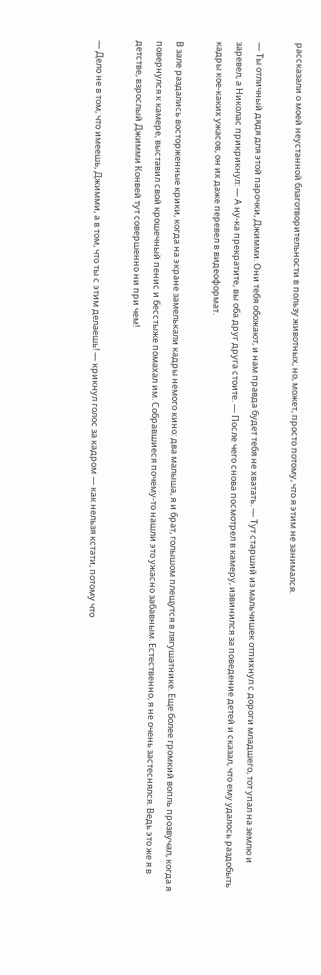рассказали о моей неустанной благотворительности в пользу животных, но, может, просто потому, что я этим не занимался.

— Ты отличный дядя для этой парочки, Джимми. Они тебя обожают, и нам правда будет тебя не хватать. — Тут старший из мальчишек отпихнул с дороги младшего, тот упал на землю и заревел, а Николас прикрикнул: — А ну-ка прекратите, вы оба друг друга стоите. — После чего снова посмотрел в камеру, извинился за поведение детей и сказал, что ему удалось раздобыть кадры кое-каких ужасов, он их даже перевел в видеоформат.

В зале раздались восторженные крики, когда на экране замелькали кадры немого кино: два малыша, я и брат, голышом плещутся в лягушатнике. Еще более громкий вопль прозвучал, когда я повернулся к камере, выставил свой крошечный пенис и бесстыже помахал им. Собравшиеся почему-то нашли это ужасно забавным. Естественно, я не очень застеснялся. Ведь это же я в детстве, взрослый Джимми Конвей тут совершенно ни при чем!

— Дело не в том, что имеешь, Джимми, а в том, что ты с этим делаешь! — крикнул голос за кадром — как нельзя кстати, потому что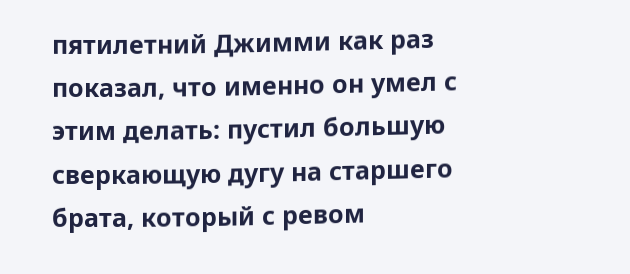пятилетний Джимми как раз показал, что именно он умел с этим делать: пустил большую сверкающую дугу на старшего брата, который с ревом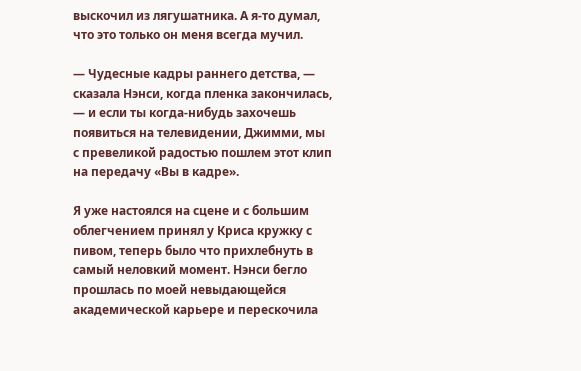выскочил из лягушатника. А я-то думал, что это только он меня всегда мучил.

— Чудесные кадры раннего детства, — сказала Нэнси, когда пленка закончилась, — и если ты когда-нибудь захочешь появиться на телевидении, Джимми, мы с превеликой радостью пошлем этот клип на передачу «Вы в кадре».

Я уже настоялся на сцене и с большим облегчением принял у Криса кружку с пивом, теперь было что прихлебнуть в самый неловкий момент. Нэнси бегло прошлась по моей невыдающейся академической карьере и перескочила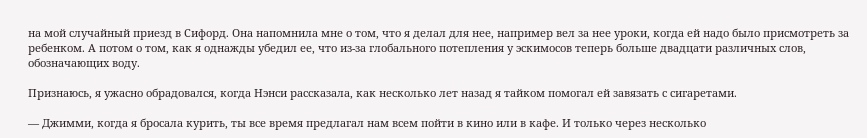на мой случайный приезд в Сифорд. Она напомнила мне о том, что я делал для нее, например вел за нее уроки, когда ей надо было присмотреть за ребенком. А потом о том, как я однажды убедил ее, что из-за глобального потепления у эскимосов теперь больше двадцати различных слов, обозначающих воду.

Признаюсь, я ужасно обрадовался, когда Нэнси рассказала, как несколько лет назад я тайком помогал ей завязать с сигаретами.

— Джимми, когда я бросала курить, ты все время предлагал нам всем пойти в кино или в кафе. И только через несколько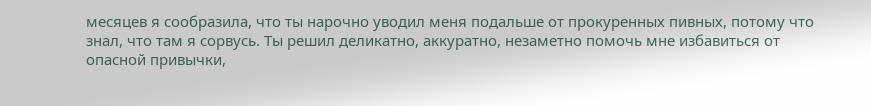месяцев я сообразила, что ты нарочно уводил меня подальше от прокуренных пивных, потому что знал, что там я сорвусь. Ты решил деликатно, аккуратно, незаметно помочь мне избавиться от опасной привычки,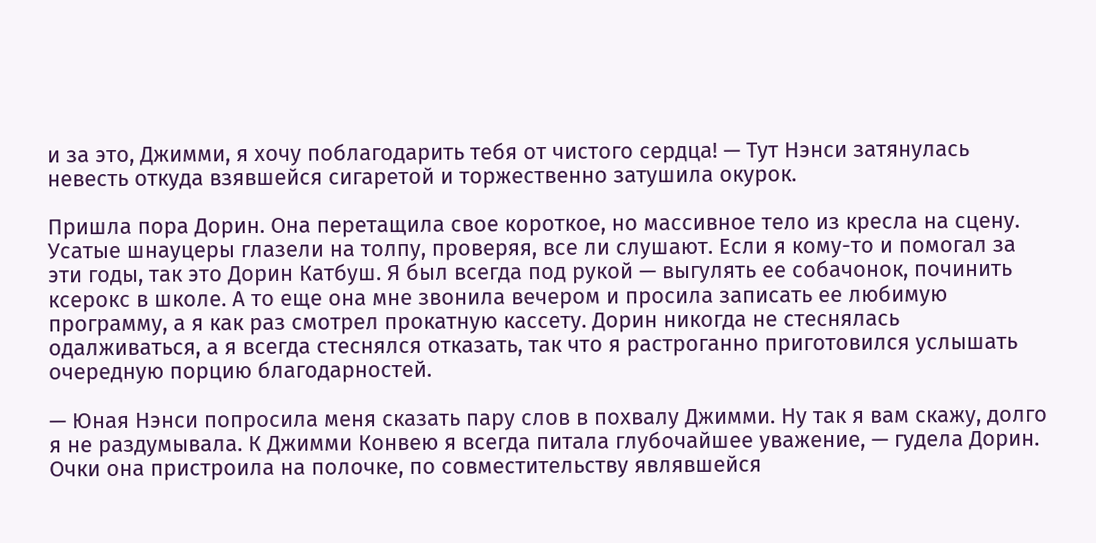и за это, Джимми, я хочу поблагодарить тебя от чистого сердца! — Тут Нэнси затянулась невесть откуда взявшейся сигаретой и торжественно затушила окурок.

Пришла пора Дорин. Она перетащила свое короткое, но массивное тело из кресла на сцену. Усатые шнауцеры глазели на толпу, проверяя, все ли слушают. Если я кому-то и помогал за эти годы, так это Дорин Катбуш. Я был всегда под рукой — выгулять ее собачонок, починить ксерокс в школе. А то еще она мне звонила вечером и просила записать ее любимую программу, а я как раз смотрел прокатную кассету. Дорин никогда не стеснялась одалживаться, а я всегда стеснялся отказать, так что я растроганно приготовился услышать очередную порцию благодарностей.

— Юная Нэнси попросила меня сказать пару слов в похвалу Джимми. Ну так я вам скажу, долго я не раздумывала. К Джимми Конвею я всегда питала глубочайшее уважение, — гудела Дорин. Очки она пристроила на полочке, по совместительству являвшейся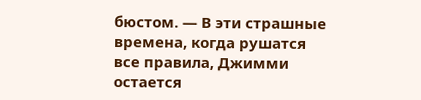бюстом. — В эти страшные времена, когда рушатся все правила, Джимми остается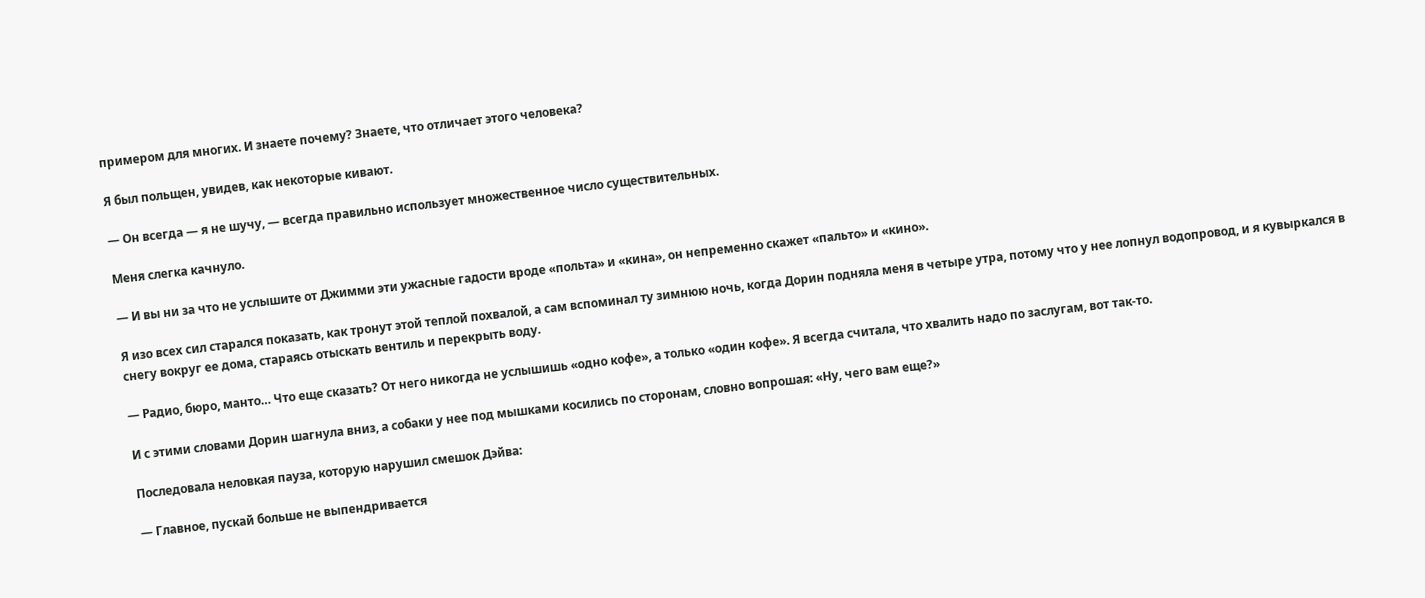примером для многих. И знаете почему? Знаете, что отличает этого человека?

Я был польщен, увидев, как некоторые кивают.

— Он всегда — я не шучу, — всегда правильно использует множественное число существительных.

Меня слегка качнуло.

— И вы ни за что не услышите от Джимми эти ужасные гадости вроде «польта» и «кина», он непременно скажет «пальто» и «кино».

Я изо всех сил старался показать, как тронут этой теплой похвалой, а сам вспоминал ту зимнюю ночь, когда Дорин подняла меня в четыре утра, потому что у нее лопнул водопровод, и я кувыркался в снегу вокруг ее дома, стараясь отыскать вентиль и перекрыть воду.

— Радио, бюро, манто… Что еще сказать? От него никогда не услышишь «одно кофе», а только «один кофе». Я всегда считала, что хвалить надо по заслугам, вот так-то.

И с этими словами Дорин шагнула вниз, а собаки у нее под мышками косились по сторонам, словно вопрошая: «Ну, чего вам еще?»

Последовала неловкая пауза, которую нарушил смешок Дэйва:

— Главное, пускай больше не выпендривается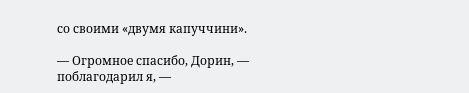со своими «двумя капуччини».

— Огромное спасибо, Дорин, — поблагодарил я, —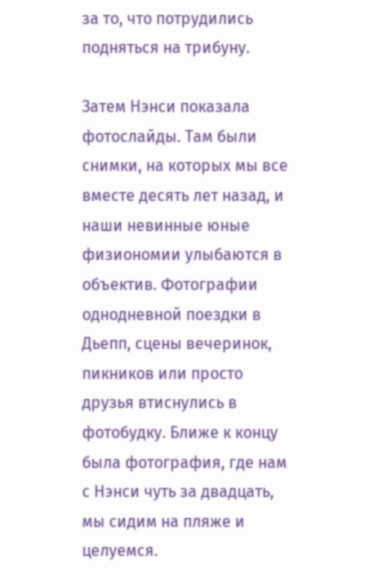за то, что потрудились подняться на трибуну.

Затем Нэнси показала фотослайды. Там были снимки, на которых мы все вместе десять лет назад, и наши невинные юные физиономии улыбаются в объектив. Фотографии однодневной поездки в Дьепп, сцены вечеринок, пикников или просто друзья втиснулись в фотобудку. Ближе к концу была фотография, где нам с Нэнси чуть за двадцать, мы сидим на пляже и целуемся.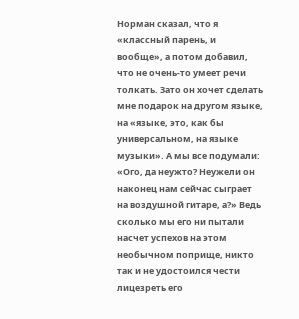Норман сказал, что я «классный парень, и вообще», а потом добавил, что не очень-то умеет речи толкать. Зато он хочет сделать мне подарок на другом языке, на «языке, это, как бы универсальном, на языке музыки». А мы все подумали: «Ого, да неужто? Неужели он наконец нам сейчас сыграет на воздушной гитаре, а?» Ведь сколько мы его ни пытали насчет успехов на этом необычном поприще, никто так и не удостоился чести лицезреть его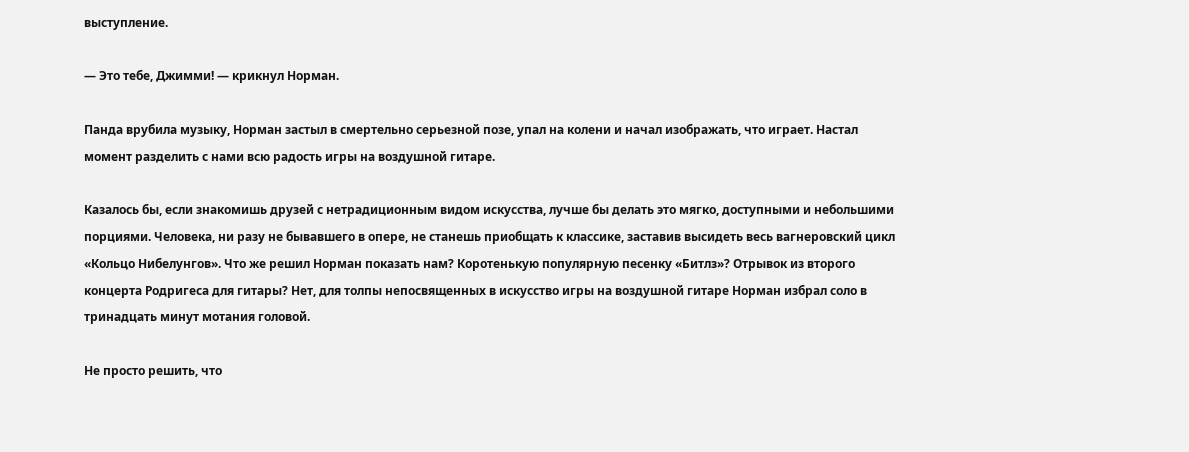выступление.

— Это тебе, Джимми! — крикнул Норман.

Панда врубила музыку, Норман застыл в смертельно серьезной позе, упал на колени и начал изображать, что играет. Настал момент разделить с нами всю радость игры на воздушной гитаре.

Казалось бы, если знакомишь друзей с нетрадиционным видом искусства, лучше бы делать это мягко, доступными и небольшими порциями. Человека, ни разу не бывавшего в опере, не станешь приобщать к классике, заставив высидеть весь вагнеровский цикл «Кольцо Нибелунгов». Что же решил Норман показать нам? Коротенькую популярную песенку «Битлз»? Отрывок из второго концерта Родригеса для гитары? Нет, для толпы непосвященных в искусство игры на воздушной гитаре Норман избрал соло в тринадцать минут мотания головой.

Не просто решить, что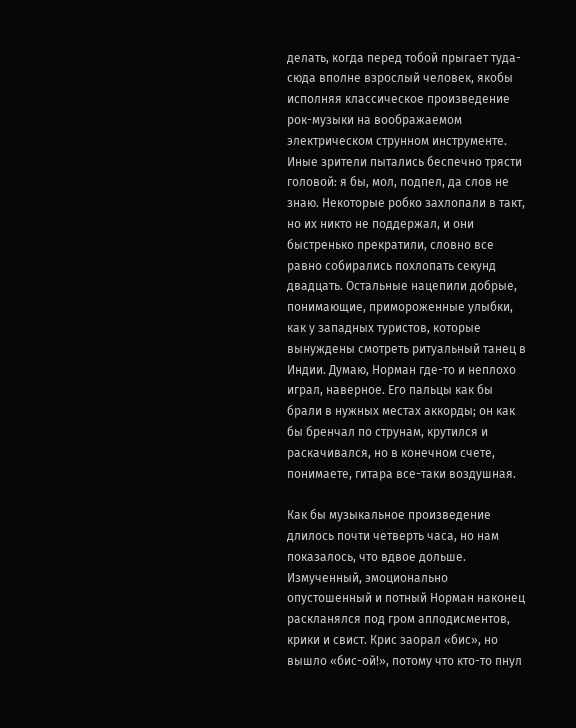делать, когда перед тобой прыгает туда-сюда вполне взрослый человек, якобы исполняя классическое произведение рок-музыки на воображаемом электрическом струнном инструменте. Иные зрители пытались беспечно трясти головой: я бы, мол, подпел, да слов не знаю. Некоторые робко захлопали в такт, но их никто не поддержал, и они быстренько прекратили, словно все равно собирались похлопать секунд двадцать. Остальные нацепили добрые, понимающие, примороженные улыбки, как у западных туристов, которые вынуждены смотреть ритуальный танец в Индии. Думаю, Норман где-то и неплохо играл, наверное. Его пальцы как бы брали в нужных местах аккорды; он как бы бренчал по струнам, крутился и раскачивался, но в конечном счете, понимаете, гитара все-таки воздушная.

Как бы музыкальное произведение длилось почти четверть часа, но нам показалось, что вдвое дольше. Измученный, эмоционально опустошенный и потный Норман наконец раскланялся под гром аплодисментов, крики и свист. Крис заорал «бис», но вышло «бис-ой!», потому что кто-то пнул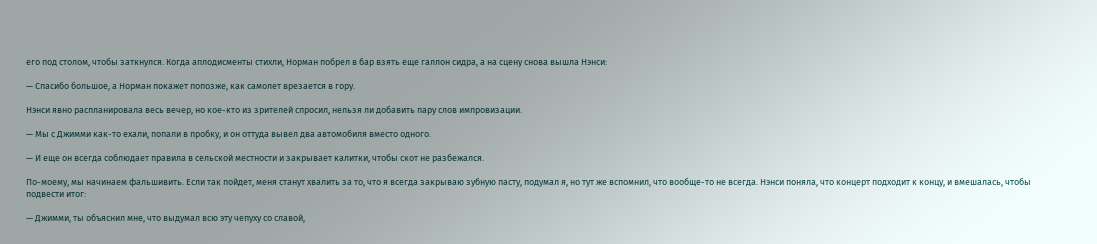его под столом, чтобы заткнулся. Когда аплодисменты стихли, Норман побрел в бар взять еще галлон сидра, а на сцену снова вышла Нэнси:

— Спасибо большое, а Норман покажет попозже, как самолет врезается в гору.

Нэнси явно распланировала весь вечер, но кое-кто из зрителей спросил, нельзя ли добавить пару слов импровизации.

— Мы с Джимми как-то ехали, попали в пробку, и он оттуда вывел два автомобиля вместо одного.

— И еще он всегда соблюдает правила в сельской местности и закрывает калитки, чтобы скот не разбежался.

По-моему, мы начинаем фальшивить. Если так пойдет, меня станут хвалить за то, что я всегда закрываю зубную пасту, подумал я, но тут же вспомнил, что вообще-то не всегда. Нэнси поняла, что концерт подходит к концу, и вмешалась, чтобы подвести итог:

— Джимми, ты объяснил мне, что выдумал всю эту чепуху со славой,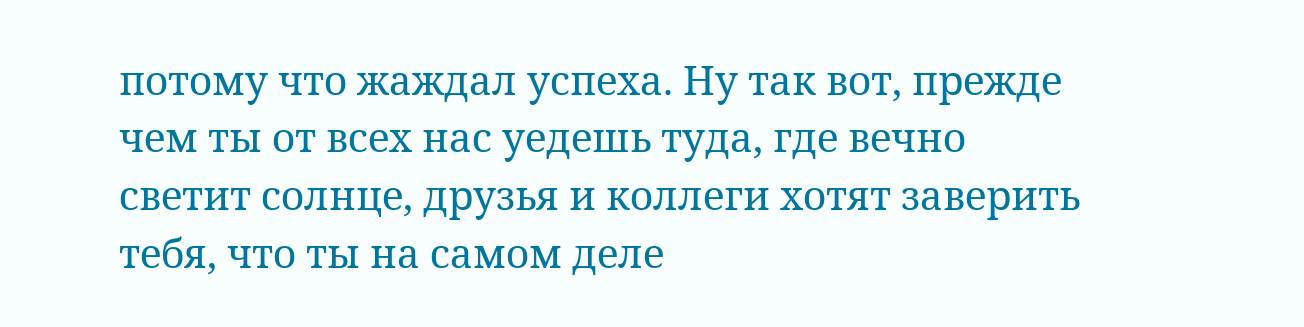потому что жаждал успеха. Ну так вот, прежде чем ты от всех нас уедешь туда, где вечно светит солнце, друзья и коллеги хотят заверить тебя, что ты на самом деле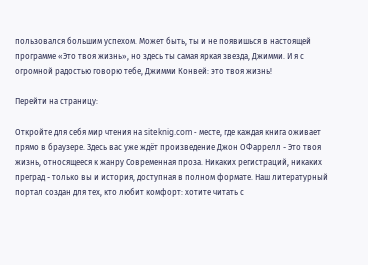пользовался большим успехом. Может быть, ты и не появишься в настоящей программе «Это твоя жизнь», но здесь ты самая яркая звезда, Джимми. И я с огромной радостью говорю тебе, Джимми Конвей: это твоя жизнь!

Перейти на страницу:

Откройте для себя мир чтения на siteknig.com - месте, где каждая книга оживает прямо в браузере. Здесь вас уже ждёт произведение Джон ОФаррелл - Это твоя жизнь, относящееся к жанру Современная проза. Никаких регистраций, никаких преград - только вы и история, доступная в полном формате. Наш литературный портал создан для тех, кто любит комфорт: хотите читать с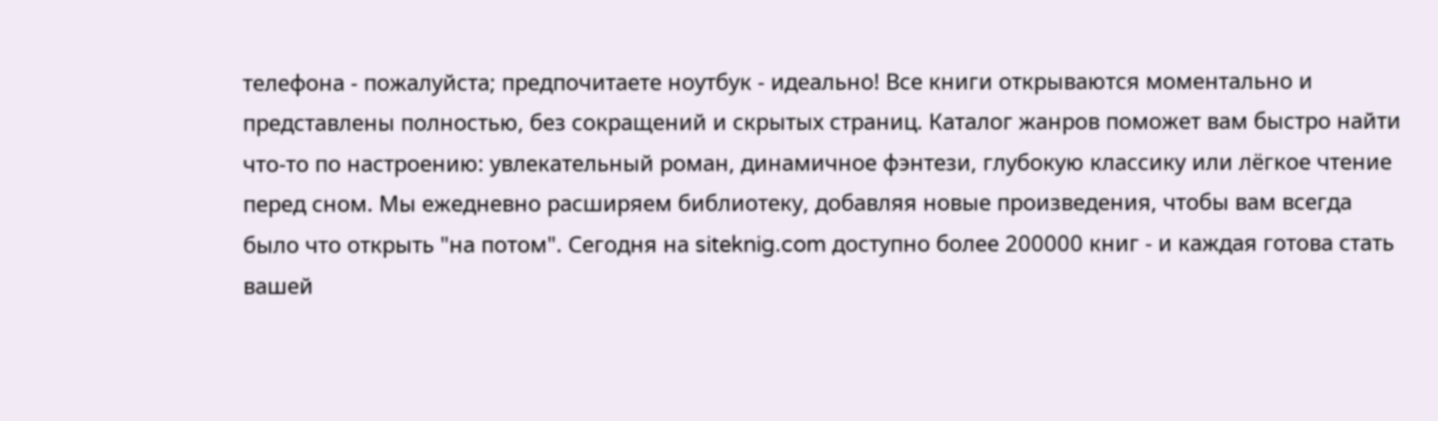телефона - пожалуйста; предпочитаете ноутбук - идеально! Все книги открываются моментально и представлены полностью, без сокращений и скрытых страниц. Каталог жанров поможет вам быстро найти что-то по настроению: увлекательный роман, динамичное фэнтези, глубокую классику или лёгкое чтение перед сном. Мы ежедневно расширяем библиотеку, добавляя новые произведения, чтобы вам всегда было что открыть "на потом". Сегодня на siteknig.com доступно более 200000 книг - и каждая готова стать вашей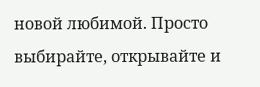новой любимой. Просто выбирайте, открывайте и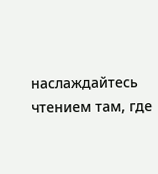наслаждайтесь чтением там, где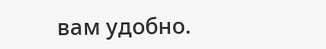вам удобно.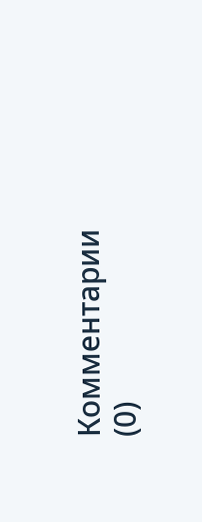Комментарии (0)